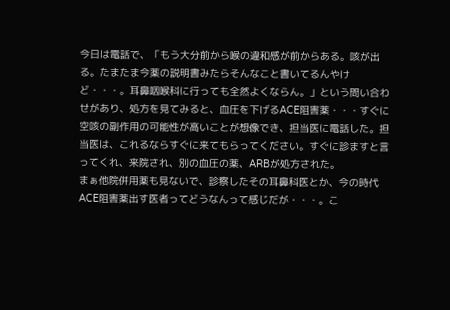今日は電話で、「もう大分前から喉の違和感が前からある。咳が出る。たまたま今薬の説明書みたらそんなこと書いてるんやけど・・・。耳鼻咽喉科に行っても全然よくならん。」という問い合わせがあり、処方を見てみると、血圧を下げるACE阻害薬・・・すぐに空咳の副作用の可能性が高いことが想像でき、担当医に電話した。担当医は、これるならすぐに来てもらってください。すぐに診ますと言ってくれ、来院され、別の血圧の薬、ARBが処方された。
まぁ他院併用薬も見ないで、診察したその耳鼻科医とか、今の時代ACE阻害薬出す医者ってどうなんって感じだが・・・。こ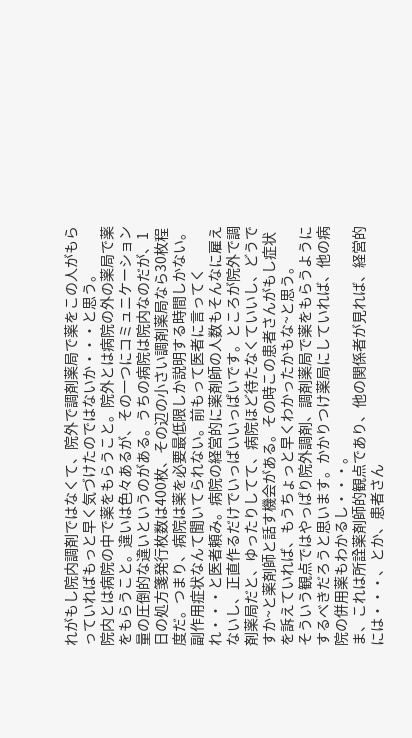れがもし院内調剤ではなくて、院外で調剤薬局で薬をこの人がもらっていればもっと早く気づけたのではないか・・・と思う。
院内とは病院の中で薬をもらうこと。院外とは病院の外の薬局で薬をもらうこと。違いは色々あるが、その一つにコミュニケーション量の圧倒的な違いというのがある。うちの病院は院内なのだが、1日の処方箋発行枚数は400枚、その辺の小さい調剤薬局なら30枚程度だ。つまり、病院は薬を必要最低限しか説明する時間しかない。副作用症状なんて聞いてられない。前もって医者に言ってくれ・・・と医者頼み。病院の経営的に薬剤師の人数もそんなに雇えないし、正直作るだけでいっぱいいっぱいです。ところが院外で調剤薬局だと、ゆったりしてて、病院ほど待たなくていいし、どうですか~と薬剤師と話す機会がある。その時この患者さんがもし症状を訴えていれば、もうちょっと早くわかったかもな~と思う。
そういう観点ではやっぱり院外調剤、調剤薬局で薬をもらうようにするべきだろうと思います。かかりつけ薬局にしていれば、他の病院の併用薬もわかるし・・・。
ま、これは所詮薬剤師的観点であり、他の関係者が見れば、経営的には・・・、とか、患者さん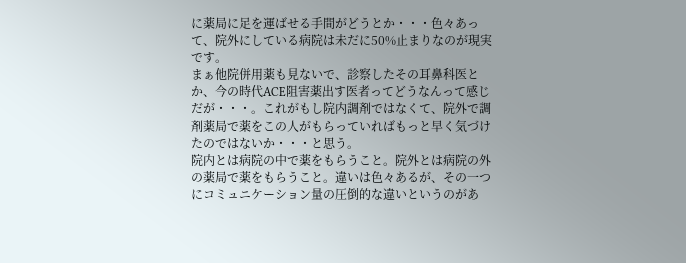に薬局に足を運ばせる手間がどうとか・・・色々あって、院外にしている病院は未だに50%止まりなのが現実です。
まぁ他院併用薬も見ないで、診察したその耳鼻科医とか、今の時代ACE阻害薬出す医者ってどうなんって感じだが・・・。これがもし院内調剤ではなくて、院外で調剤薬局で薬をこの人がもらっていればもっと早く気づけたのではないか・・・と思う。
院内とは病院の中で薬をもらうこと。院外とは病院の外の薬局で薬をもらうこと。違いは色々あるが、その一つにコミュニケーション量の圧倒的な違いというのがあ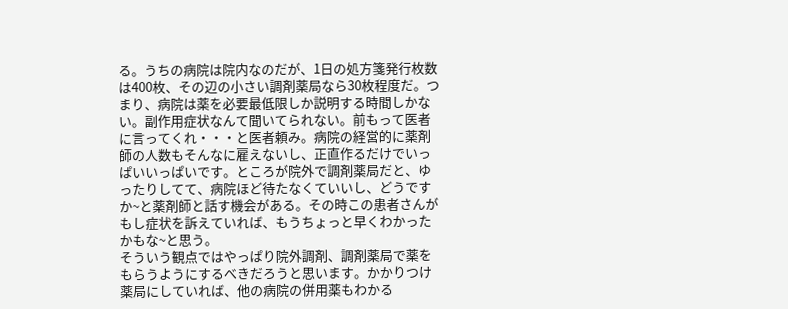る。うちの病院は院内なのだが、1日の処方箋発行枚数は400枚、その辺の小さい調剤薬局なら30枚程度だ。つまり、病院は薬を必要最低限しか説明する時間しかない。副作用症状なんて聞いてられない。前もって医者に言ってくれ・・・と医者頼み。病院の経営的に薬剤師の人数もそんなに雇えないし、正直作るだけでいっぱいいっぱいです。ところが院外で調剤薬局だと、ゆったりしてて、病院ほど待たなくていいし、どうですか~と薬剤師と話す機会がある。その時この患者さんがもし症状を訴えていれば、もうちょっと早くわかったかもな~と思う。
そういう観点ではやっぱり院外調剤、調剤薬局で薬をもらうようにするべきだろうと思います。かかりつけ薬局にしていれば、他の病院の併用薬もわかる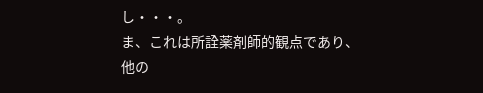し・・・。
ま、これは所詮薬剤師的観点であり、他の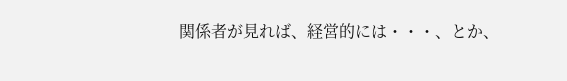関係者が見れば、経営的には・・・、とか、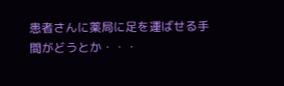患者さんに薬局に足を運ばせる手間がどうとか・・・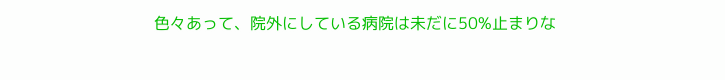色々あって、院外にしている病院は未だに50%止まりな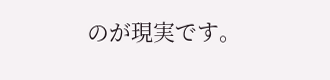のが現実です。